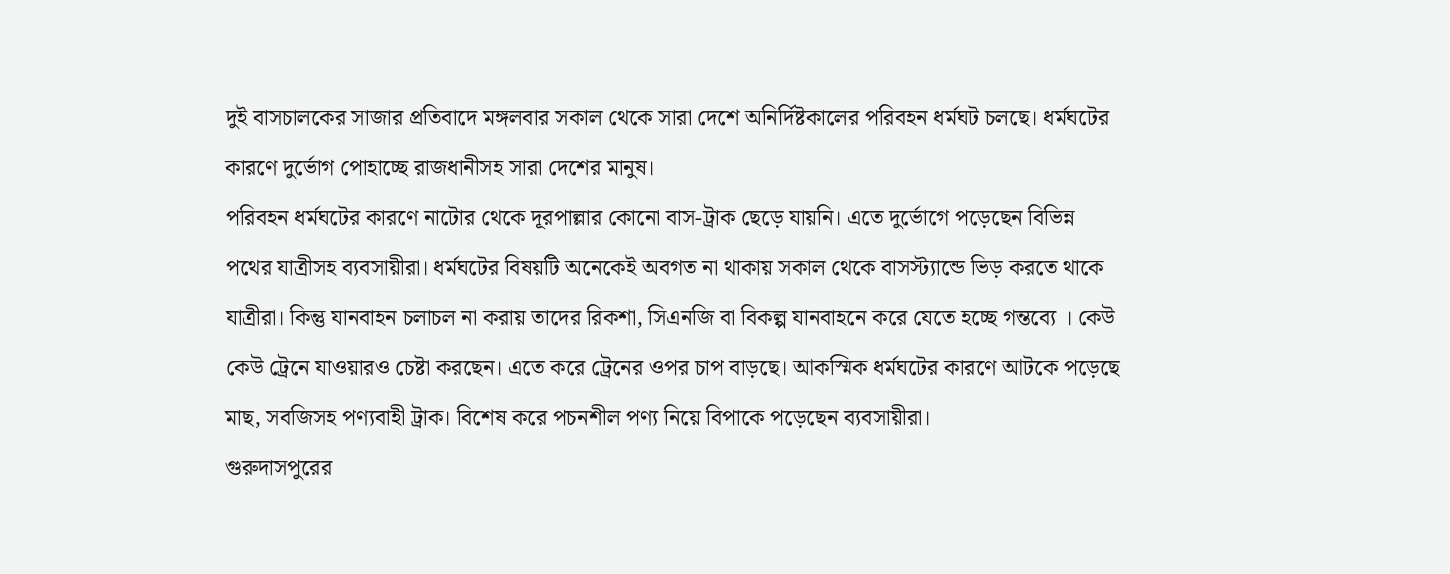দুই বাসচালকের সাজার প্রতিবাদে মঙ্গলবার সকাল থেকে সারা দেশে অনির্দিষ্টকালের পরিবহন ধর্মঘট চলছে। ধর্মঘটের কারণে দুর্ভোগ পোহাচ্ছে রাজধানীসহ সারা দেশের মানুষ।
পরিবহন ধর্মঘটের কারণে নাটোর থেকে দূরপাল্লার কোনো বাস-ট্রাক ছেড়ে যায়নি। এতে দুর্ভোগে পড়েছেন বিভিন্ন পথের যাত্রীসহ ব্যবসায়ীরা। ধর্মঘটের বিষয়টি অনেকেই অবগত না থাকায় সকাল থেকে বাসস্ট্যান্ডে ভিড় করতে থাকে যাত্রীরা। কিন্তু যানবাহন চলাচল না করায় তাদের রিকশা, সিএনজি বা বিকল্প যানবাহনে করে যেতে হচ্ছে গন্তব্যে । কেউ কেউ ট্রেনে যাওয়ারও চেষ্টা করছেন। এতে করে ট্রেনের ওপর চাপ বাড়ছে। আকস্মিক ধর্মঘটের কারণে আটকে পড়েছে মাছ, সবজিসহ পণ্যবাহী ট্রাক। বিশেষ করে পচনশীল পণ্য নিয়ে বিপাকে পড়েছেন ব্যবসায়ীরা।
গুরুদাসপুরের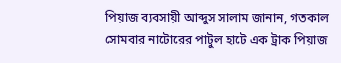পিয়াজ ব্যবসায়ী আব্দুস সালাম জানান, গতকাল সোমবার নাটোরের পাটুল হাটে এক ট্রাক পিয়াজ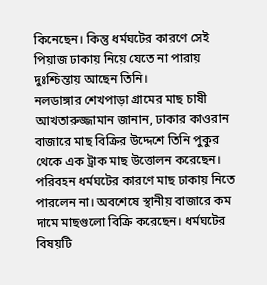কিনেছেন। কিন্তু ধর্মঘটের কারণে সেই পিয়াজ ঢাকায় নিয়ে যেতে না পারায় দুঃশ্চিন্তায় আছেন তিনি।
নলডাঙ্গার শেখপাড়া গ্রামের মাছ চাষী আখতারুজ্জামান জানান, ঢাকার কাওরান বাজারে মাছ বিক্রির উদ্দেশে তিনি পুকুর থেকে এক ট্রাক মাছ উত্তোলন করেছেন। পরিবহন ধর্মঘটের কারণে মাছ ঢাকায় নিতে পারলেন না। অবশেষে স্থানীয় বাজারে কম দামে মাছগুলো বিক্রি করেছেন। ধর্মঘটের বিষয়টি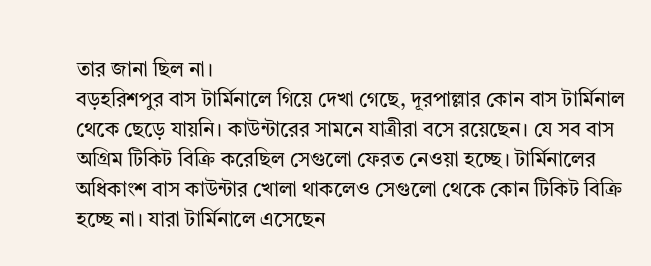তার জানা ছিল না।
বড়হরিশপুর বাস টার্মিনালে গিয়ে দেখা গেছে, দূরপাল্লার কোন বাস টার্মিনাল থেকে ছেড়ে যায়নি। কাউন্টারের সামনে যাত্রীরা বসে রয়েছেন। যে সব বাস অগ্রিম টিকিট বিক্রি করেছিল সেগুলো ফেরত নেওয়া হচ্ছে। টার্মিনালের অধিকাংশ বাস কাউন্টার খোলা থাকলেও সেগুলো থেকে কোন টিকিট বিক্রি হচ্ছে না। যারা টার্মিনালে এসেছেন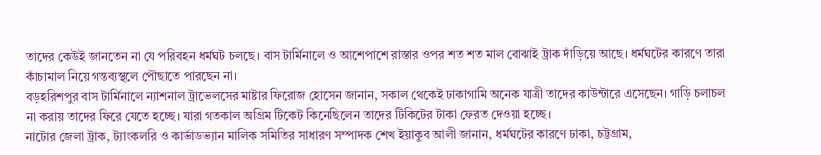তাদের কেউই জানতেন না যে পরিবহন ধর্মঘট চলছে। বাস টার্মিনালে ও আশেপাশে রাস্তার ওপর শত শত মাল বোঝাই ট্রাক দাঁড়িয়ে আছে। ধর্মঘটের কারণে তারা কাঁচামাল নিয়ে গন্তব্যস্থলে পৌছাতে পারছেন না।
বড়হরিশপুর বাস টার্মিনালে ন্যাশনাল ট্রাভেলসের মাষ্টার ফিরোজ হোসেন জানান, সকাল থেকেই ঢাকাগামি অনেক যাত্রী তাদের কাউন্টারে এসেছেন। গাড়ি চলাচল না করায় তাদের ফিরে যেতে হচ্ছে। যারা গতকাল অগ্রিম টিকেট কিনেছিলেন তাদের টিকিটের টাকা ফেরত দেওয়া হচ্ছে।
নাটোর জেলা ট্রাক, ট্যাংকলরি ও কার্ভাডভ্যান মালিক সমিতির সাধারণ সম্পাদক শেখ ইয়াকুব আলী জানান, ধর্মঘটের কারণে ঢাকা, চট্টগ্রাম,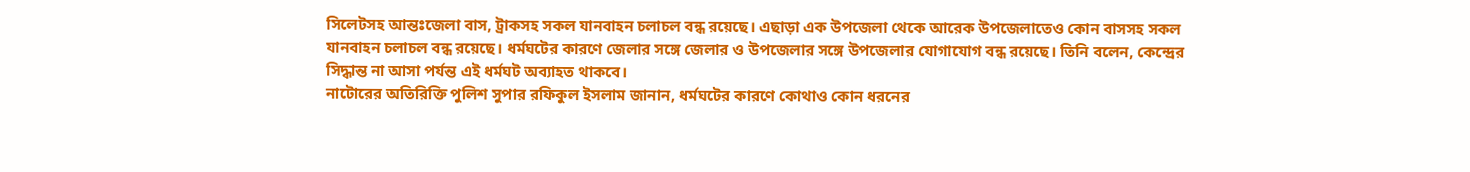সিলেটসহ আন্তঃজেলা বাস, ট্রাকসহ সকল যানবাহন চলাচল বন্ধ রয়েছে। এছাড়া এক উপজেলা থেকে আরেক উপজেলাতেও কোন বাসসহ সকল যানবাহন চলাচল বন্ধ রয়েছে। ধর্মঘটের কারণে জেলার সঙ্গে জেলার ও উপজেলার সঙ্গে উপজেলার যোগাযোগ বন্ধ রয়েছে। তিনি বলেন, কেন্দ্রের সিদ্ধান্ত না আসা পর্যন্ত এই ধর্মঘট অব্যাহত থাকবে।
নাটোরের অতিরিক্তি পুলিশ সুপার রফিকুল ইসলাম জানান, ধর্মঘটের কারণে কোথাও কোন ধরনের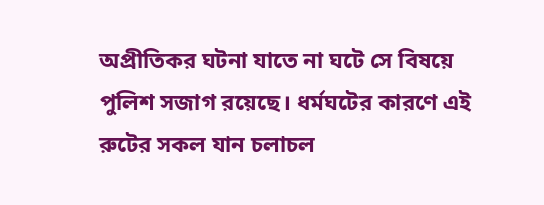অপ্রীতিকর ঘটনা যাতে না ঘটে সে বিষয়ে পুলিশ সজাগ রয়েছে। ধর্মঘটের কারণে এই রুটের সকল যান চলাচল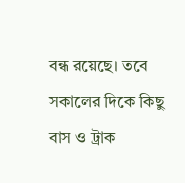বন্ধ রয়েছে। তবে সকালের দিকে কিছু বাস ও ট্রাক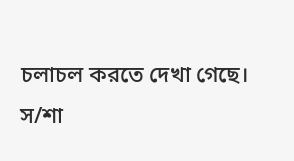চলাচল করতে দেখা গেছে।
স/শা